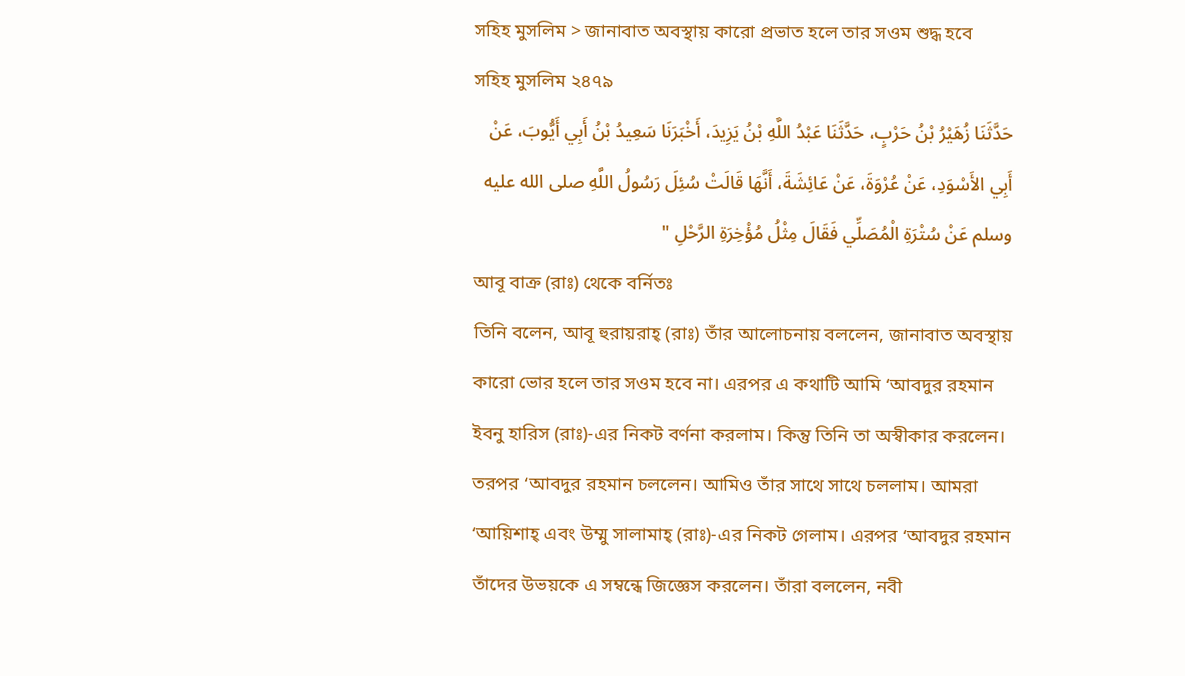সহিহ মুসলিম > জানাবাত অবস্থায় কারো প্রভাত হলে তার সওম শুদ্ধ হবে
সহিহ মুসলিম ২৪৭৯
حَدَّثَنَا زُهَيْرُ بْنُ حَرْبٍ، حَدَّثَنَا عَبْدُ اللَّهِ بْنُ يَزِيدَ، أَخْبَرَنَا سَعِيدُ بْنُ أَبِي أَيُّوبَ، عَنْ أَبِي الأَسْوَدِ، عَنْ عُرْوَةَ، عَنْ عَائِشَةَ، أَنَّهَا قَالَتْ سُئِلَ رَسُولُ اللَّهِ صلى الله عليه وسلم عَنْ سُتْرَةِ الْمُصَلِّي فَقَالَ مِثْلُ مُؤْخِرَةِ الرَّحْلِ "
আবূ বাক্র (রাঃ) থেকে বর্নিতঃ
তিনি বলেন, আবূ হুরায়রাহ্ (রাঃ) তাঁর আলোচনায় বললেন, জানাবাত অবস্থায় কারো ভোর হলে তার সওম হবে না। এরপর এ কথাটি আমি ‘আবদুর রহমান ইবনু হারিস (রাঃ)-এর নিকট বর্ণনা করলাম। কিন্তু তিনি তা অস্বীকার করলেন। তরপর ‘আবদুর রহমান চললেন। আমিও তাঁর সাথে সাথে চললাম। আমরা ‘আয়িশাহ্ এবং উম্মু সালামাহ্ (রাঃ)-এর নিকট গেলাম। এরপর ‘আবদুর রহমান তাঁদের উভয়কে এ সম্বন্ধে জিজ্ঞেস করলেন। তাঁরা বললেন, নবী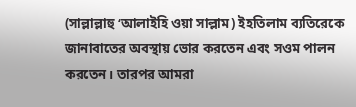(সাল্লাল্লাহু ‘আলাইহি ওয়া সাল্লাম) ইহতিলাম ব্যতিরেকে জানাবাতের অবস্থায় ভোর করতেন এবং সওম পালন করতেন। তারপর আমরা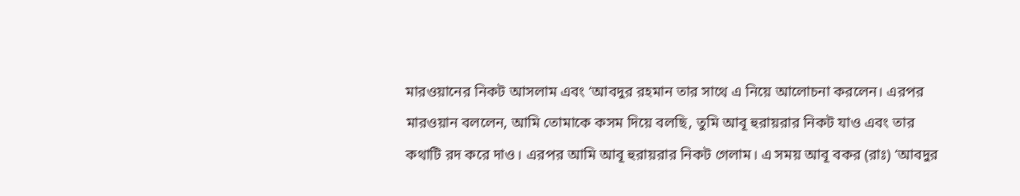মারওয়ানের নিকট আসলাম এবং ‘আবদুর রহমান তার সাথে এ নিয়ে আলোচনা করলেন। এরপর মারওয়ান বললেন, আমি তোমাকে কসম দিয়ে বলছি, তুমি আবূ হুরায়রার নিকট যাও এবং তার কথাটি রদ করে দাও। এরপর আমি আবূ হুরায়রার নিকট গেলাম। এ সময় আবূ বকর (রাঃ) ‘আবদুর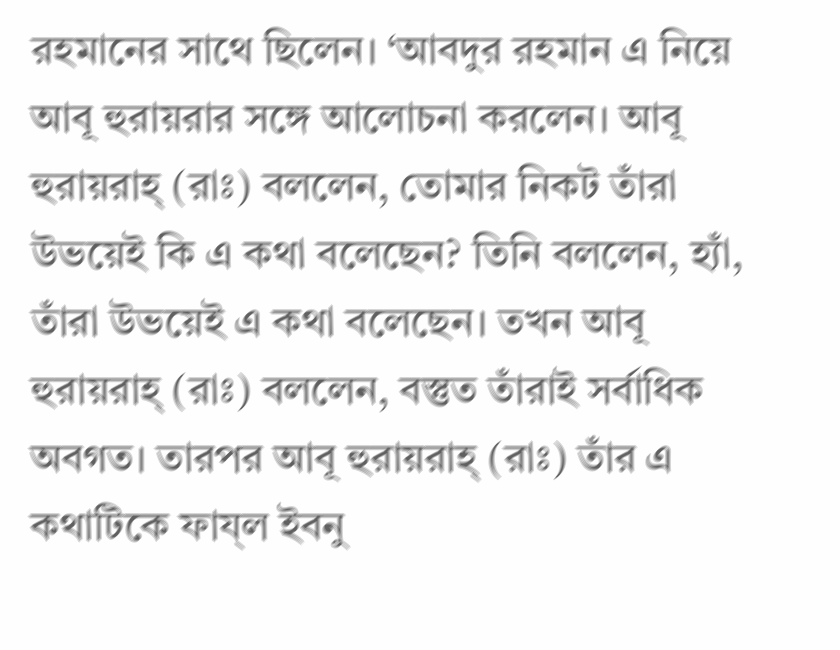রহমানের সাথে ছিলেন। ‘আবদুর রহমান এ নিয়ে আবূ হুরায়রার সঙ্গে আলোচনা করলেন। আবূ হুরায়রাহ্ (রাঃ) বললেন, তোমার নিকট তাঁরা উভয়েই কি এ কথা বলেছেন? তিনি বললেন, হ্যাঁ, তাঁরা উভয়েই এ কথা বলেছেন। তখন আবূ হুরায়রাহ্ (রাঃ) বললেন, বস্তুত তাঁরাই সর্বাধিক অবগত। তারপর আবূ হুরায়রাহ্ (রাঃ) তাঁর এ কথাটিকে ফায্ল ইবনু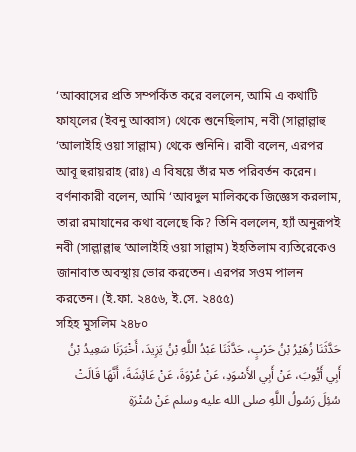‘আব্বাসের প্রতি সম্পর্কিত করে বললেন, আমি এ কথাটি ফায্লের (ইবনু আব্বাস) থেকে শুনেছিলাম, নবী (সাল্লাল্লাহু ‘আলাইহি ওয়া সাল্লাম) থেকে শুনিনি। রাবী বলেন, এরপর আবূ হুরায়রাহ (রাঃ) এ বিষয়ে তাঁর মত পরিবর্তন করেন। বর্ণনাকারী বলেন, আমি ‘আবদুল মালিককে জিজ্ঞেস করলাম, তারা রমাযানের কথা বলেছে কি? তিনি বললেন, হ্যাঁ অনুরূপই নবী (সাল্লাল্লাহু ‘আলাইহি ওয়া সাল্লাম) ইহতিলাম ব্যতিরেকেও জানাবাত অবস্থায় ভোর করতেন। এরপর সওম পালন করতেন। (ই.ফা. ২৪৫৬, ই.সে. ২৪৫৫)
সহিহ মুসলিম ২৪৮০
حَدَّثَنَا زُهَيْرُ بْنُ حَرْبٍ، حَدَّثَنَا عَبْدُ اللَّهِ بْنُ يَزِيدَ، أَخْبَرَنَا سَعِيدُ بْنُ أَبِي أَيُّوبَ، عَنْ أَبِي الأَسْوَدِ، عَنْ عُرْوَةَ، عَنْ عَائِشَةَ، أَنَّهَا قَالَتْ سُئِلَ رَسُولُ اللَّهِ صلى الله عليه وسلم عَنْ سُتْرَةِ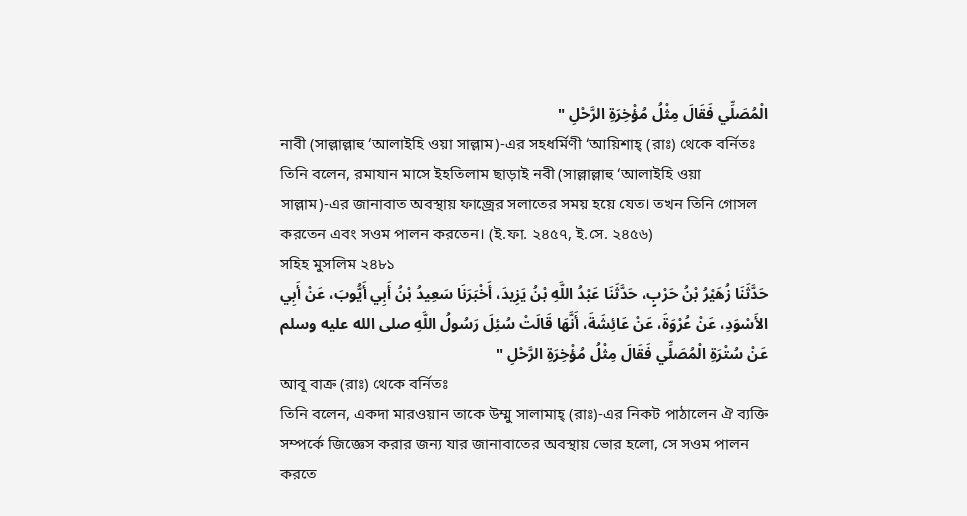الْمُصَلِّي فَقَالَ مِثْلُ مُؤْخِرَةِ الرَّحْلِ "
নাবী (সাল্লাল্লাহু ‘আলাইহি ওয়া সাল্লাম)-এর সহধর্মিণী ‘আয়িশাহ্ (রাঃ) থেকে বর্নিতঃ
তিনি বলেন, রমাযান মাসে ইহতিলাম ছাড়াই নবী (সাল্লাল্লাহু ‘আলাইহি ওয়া সাল্লাম)-এর জানাবাত অবস্থায় ফাজ্রের সলাতের সময় হয়ে যেত। তখন তিনি গোসল করতেন এবং সওম পালন করতেন। (ই.ফা. ২৪৫৭, ই.সে. ২৪৫৬)
সহিহ মুসলিম ২৪৮১
حَدَّثَنَا زُهَيْرُ بْنُ حَرْبٍ، حَدَّثَنَا عَبْدُ اللَّهِ بْنُ يَزِيدَ، أَخْبَرَنَا سَعِيدُ بْنُ أَبِي أَيُّوبَ، عَنْ أَبِي الأَسْوَدِ، عَنْ عُرْوَةَ، عَنْ عَائِشَةَ، أَنَّهَا قَالَتْ سُئِلَ رَسُولُ اللَّهِ صلى الله عليه وسلم عَنْ سُتْرَةِ الْمُصَلِّي فَقَالَ مِثْلُ مُؤْخِرَةِ الرَّحْلِ "
আবূ বাক্র (রাঃ) থেকে বর্নিতঃ
তিনি বলেন, একদা মারওয়ান তাকে উম্মু সালামাহ্ (রাঃ)-এর নিকট পাঠালেন ঐ ব্যক্তি সম্পর্কে জিজ্ঞেস করার জন্য যার জানাবাতের অবস্থায় ভোর হলো, সে সওম পালন করতে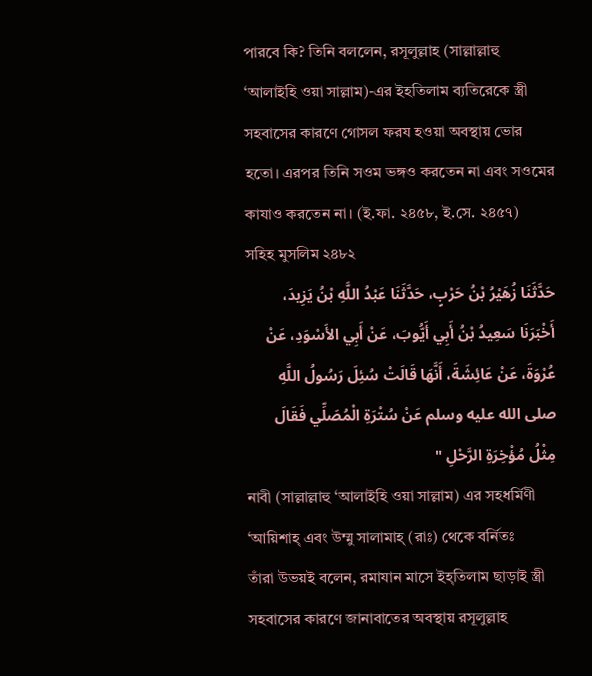পারবে কি? তিনি বললেন, রসূলুল্লাহ (সাল্লাল্লাহু ‘আলাইহি ওয়া সাল্লাম)-এর ইহতিলাম ব্যতিরেকে স্ত্রী সহবাসের কারণে গোসল ফরয হওয়া অবস্থায় ভোর হতো। এরপর তিনি সওম ভঙ্গও করতেন না এবং সওমের কাযাও করতেন না। (ই.ফা. ২৪৫৮, ই.সে. ২৪৫৭)
সহিহ মুসলিম ২৪৮২
حَدَّثَنَا زُهَيْرُ بْنُ حَرْبٍ، حَدَّثَنَا عَبْدُ اللَّهِ بْنُ يَزِيدَ، أَخْبَرَنَا سَعِيدُ بْنُ أَبِي أَيُّوبَ، عَنْ أَبِي الأَسْوَدِ، عَنْ عُرْوَةَ، عَنْ عَائِشَةَ، أَنَّهَا قَالَتْ سُئِلَ رَسُولُ اللَّهِ صلى الله عليه وسلم عَنْ سُتْرَةِ الْمُصَلِّي فَقَالَ مِثْلُ مُؤْخِرَةِ الرَّحْلِ "
নাবী (সাল্লাল্লাহু ‘আলাইহি ওয়া সাল্লাম) এর সহধর্মিণী ‘আয়িশাহ্ এবং উম্মু সালামাহ্ (রাঃ) থেকে বর্নিতঃ
তাঁরা উভয়ই বলেন, রমাযান মাসে ইহ্তিলাম ছাড়াই স্ত্রী সহবাসের কারণে জানাবাতের অবস্থায় রসূলুল্লাহ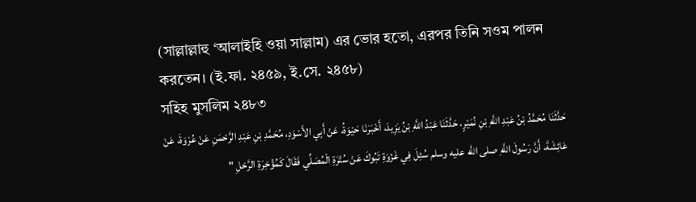(সাল্লাল্লাহু ‘আলাইহি ওয়া সাল্লাম) এর ভোর হতো, এরপর তিনি সওম পালন করতেন। (ই.ফা. ২৪৫৯, ই.সে. ২৪৫৮)
সহিহ মুসলিম ২৪৮৩
حَدَّثَنَا مُحَمَّدُ بْنُ عَبْدِ اللَّهِ بْنِ نُمَيْرٍ، حَدَّثَنَا عَبْدُ اللَّهِ بْنُ يَزِيدَ، أَخْبَرَنَا حَيْوَةُ، عَنْ أَبِي الأَسْوَدِ، مُحَمَّدِ بْنِ عَبْدِ الرَّحْمَنِ عَنْ عُرْوَةَ، عَنْ عَائِشَةَ، أَنَّ رَسُولَ اللَّهِ صلى الله عليه وسلم سُئِلَ فِي غَزْوَةِ تَبُوكَ عَنْ سُتْرَةِ الْمُصَلِّي فَقَالَ كَمُؤْخِرَةِ الرَّحْلِ "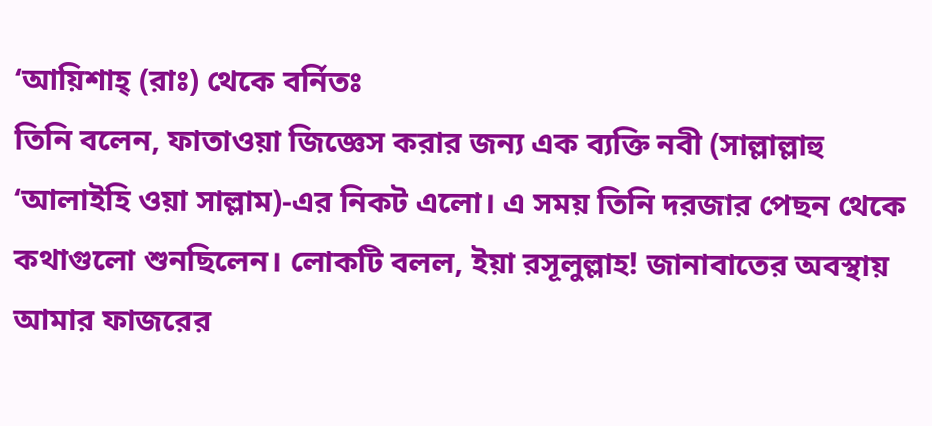‘আয়িশাহ্ (রাঃ) থেকে বর্নিতঃ
তিনি বলেন, ফাতাওয়া জিজ্ঞেস করার জন্য এক ব্যক্তি নবী (সাল্লাল্লাহু ‘আলাইহি ওয়া সাল্লাম)-এর নিকট এলো। এ সময় তিনি দরজার পেছন থেকে কথাগুলো শুনছিলেন। লোকটি বলল, ইয়া রসূলুল্লাহ! জানাবাতের অবস্থায় আমার ফাজরের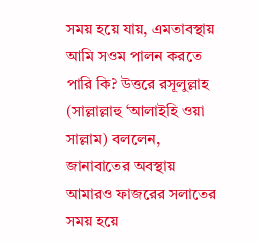সময় হয়ে যায়, এমতাবস্থায় আমি সওম পালন করতে পারি কি? উত্তরে রসূলুল্লাহ (সাল্লাল্লাহু ‘আলাইহি ওয়া সাল্লাম) বললেন, জানাবাতের অবস্থায় আমারও ফাজরের সলাতের সময় হয়ে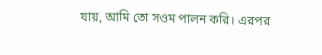যায়, আমি তো সওম পালন করি। এরপর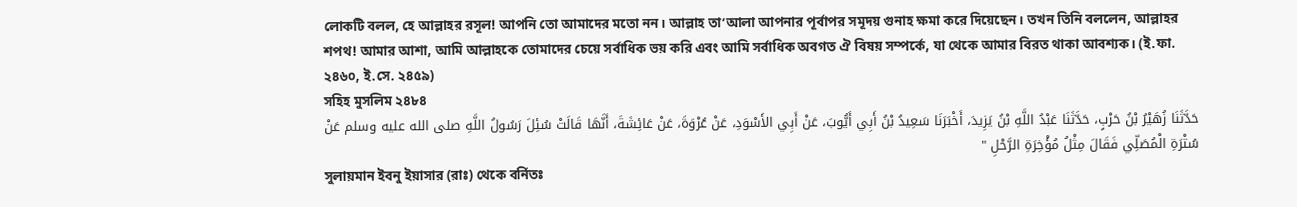লোকটি বলল, হে আল্লাহর রসূল! আপনি তো আমাদের মতো নন। আল্লাহ তা’আলা আপনার পূর্বাপর সমূদয় গুনাহ ক্ষমা করে দিয়েছেন। তখন তিনি বললেন, আল্লাহর শপথ! আমার আশা, আমি আল্লাহকে তোমাদের চেয়ে সর্বাধিক ভয় করি এবং আমি সর্বাধিক অবগত ঐ বিষয় সম্পর্কে, যা থেকে আমার বিরত থাকা আবশ্যক। (ই.ফা. ২৪৬০, ই.সে. ২৪৫৯)
সহিহ মুসলিম ২৪৮৪
حَدَّثَنَا زُهَيْرُ بْنُ حَرْبٍ، حَدَّثَنَا عَبْدُ اللَّهِ بْنُ يَزِيدَ، أَخْبَرَنَا سَعِيدُ بْنُ أَبِي أَيُّوبَ، عَنْ أَبِي الأَسْوَدِ، عَنْ عُرْوَةَ، عَنْ عَائِشَةَ، أَنَّهَا قَالَتْ سُئِلَ رَسُولُ اللَّهِ صلى الله عليه وسلم عَنْ سُتْرَةِ الْمُصَلِّي فَقَالَ مِثْلُ مُؤْخِرَةِ الرَّحْلِ "
সুলায়মান ইবনু ইয়াসার (রাঃ) থেকে বর্নিতঃ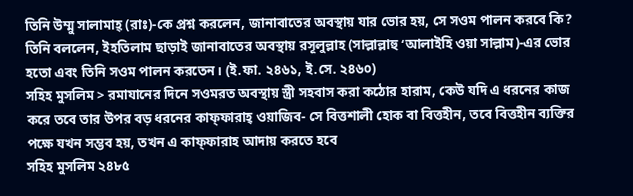তিনি উম্মু সালামাহ্ (রাঃ)-কে প্রশ্ন করলেন, জানাবাতের অবস্থায় যার ভোর হয়, সে সওম পালন করবে কি? তিনি বললেন, ইহতিলাম ছাড়াই জানাবাতের অবস্থায় রসূলুল্লাহ (সাল্লাল্লাহু ‘আলাইহি ওয়া সাল্লাম)-এর ভোর হতো এবং তিনি সওম পালন করতেন। (ই.ফা. ২৪৬১, ই.সে. ২৪৬০)
সহিহ মুসলিম > রমাযানের দিনে সওমরত অবস্থায় স্ত্রী সহবাস করা কঠোর হারাম, কেউ যদি এ ধরনের কাজ করে তবে তার উপর বড় ধরনের কাফ্ফারাহ্ ওয়াজিব- সে বিত্তশালী হোক বা বিত্তহীন, তবে বিত্তহীন ব্যক্তির পক্ষে যখন সম্ভব হয়, তখন এ কাফ্ফারাহ আদায় করতে হবে
সহিহ মুসলিম ২৪৮৫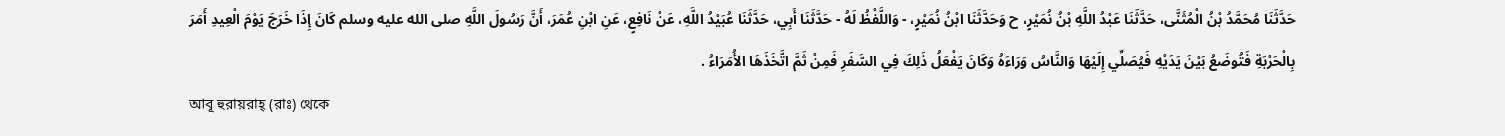حَدَّثَنَا مُحَمَّدُ بْنُ الْمُثَنَّى، حَدَّثَنَا عَبْدُ اللَّهِ بْنُ نُمَيْرٍ، ح وَحَدَّثَنَا ابْنُ نُمَيْرٍ، - وَاللَّفْظُ لَهُ - حَدَّثَنَا أَبِي، حَدَّثَنَا عُبَيْدُ اللَّهِ، عَنْ نَافِعٍ، عَنِ ابْنِ عُمَرَ، أَنَّ رَسُولَ اللَّهِ صلى الله عليه وسلم كَانَ إِذَا خَرَجَ يَوْمَ الْعِيدِ أَمَرَ بِالْحَرْبَةِ فَتُوضَعُ بَيْنَ يَدَيْهِ فَيُصَلِّي إِلَيْهَا وَالنَّاسُ وَرَاءَهُ وَكَانَ يَفْعَلُ ذَلِكَ فِي السَّفَرِ فَمِنْ ثَمَّ اتَّخَذَهَا الأُمَرَاءُ .
আবূ হুরায়রাহ্ (রাঃ) থেকে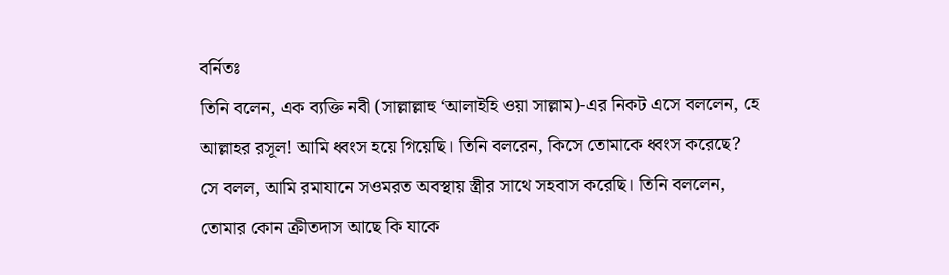বর্নিতঃ
তিনি বলেন, এক ব্যক্তি নবী (সাল্লাল্লাহু ‘আলাইহি ওয়া সাল্লাম)-এর নিকট এসে বললেন, হে আল্লাহর রসূল! আমি ধ্বংস হয়ে গিয়েছি। তিনি বলরেন, কিসে তোমাকে ধ্বংস করেছে? সে বলল, আমি রমাযানে সওমরত অবস্থায় স্ত্রীর সাথে সহবাস করেছি। তিনি বললেন, তোমার কোন ক্রীতদাস আছে কি যাকে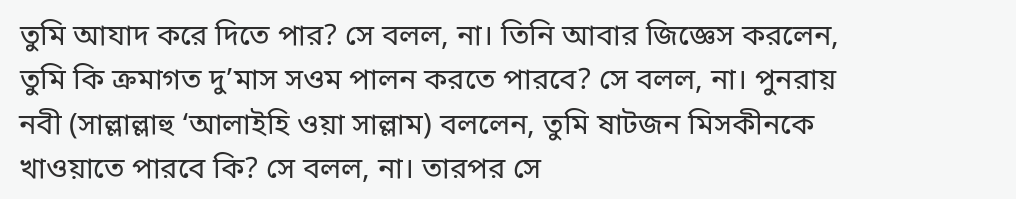তুমি আযাদ করে দিতে পার? সে বলল, না। তিনি আবার জিজ্ঞেস করলেন, তুমি কি ক্রমাগত দু’মাস সওম পালন করতে পারবে? সে বলল, না। পুনরায় নবী (সাল্লাল্লাহু ‘আলাইহি ওয়া সাল্লাম) বললেন, তুমি ষাটজন মিসকীনকে খাওয়াতে পারবে কি? সে বলল, না। তারপর সে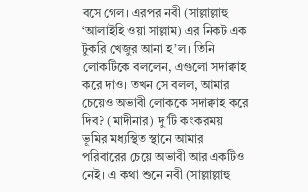বসে গেল। এরপর নবী (সাল্লাল্লাহু ‘আলাইহি ওয়া সাল্লাম) এর নিকট এক টুকরি খেজুর আনা হ’ল। তিনি লোকটিকে বললেন, এগুলো সদাক্বাহ করে দাও। তখন সে বলল, আমার চেয়েও অভাবী লোককে সদাক্বাহ করে দিব? (মাদীনার) দু’টি কংকরময় ভূমির মধ্যস্থিত স্থানে আমার পরিবারের চেয়ে অভাবী আর একটিও নেই। এ কথা শুনে নবী (সাল্লাল্লাহু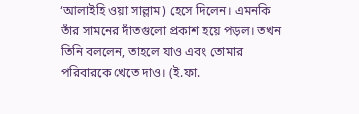‘আলাইহি ওয়া সাল্লাম) হেসে দিলেন। এমনকি তাঁর সামনের দাঁতগুলো প্রকাশ হয়ে পড়ল। তখন তিনি বললেন, তাহলে যাও এবং তোমার পরিবারকে খেতে দাও। (ই.ফা.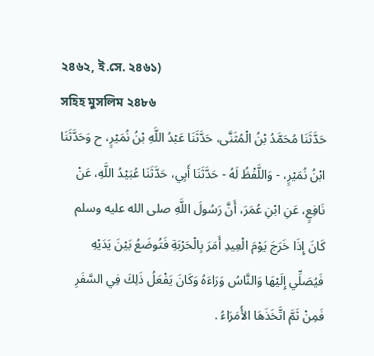২৪৬২, ই.সে. ২৪৬১)
সহিহ মুসলিম ২৪৮৬
حَدَّثَنَا مُحَمَّدُ بْنُ الْمُثَنَّى، حَدَّثَنَا عَبْدُ اللَّهِ بْنُ نُمَيْرٍ، ح وَحَدَّثَنَا ابْنُ نُمَيْرٍ، - وَاللَّفْظُ لَهُ - حَدَّثَنَا أَبِي، حَدَّثَنَا عُبَيْدُ اللَّهِ، عَنْ نَافِعٍ، عَنِ ابْنِ عُمَرَ، أَنَّ رَسُولَ اللَّهِ صلى الله عليه وسلم كَانَ إِذَا خَرَجَ يَوْمَ الْعِيدِ أَمَرَ بِالْحَرْبَةِ فَتُوضَعُ بَيْنَ يَدَيْهِ فَيُصَلِّي إِلَيْهَا وَالنَّاسُ وَرَاءَهُ وَكَانَ يَفْعَلُ ذَلِكَ فِي السَّفَرِ فَمِنْ ثَمَّ اتَّخَذَهَا الأُمَرَاءُ .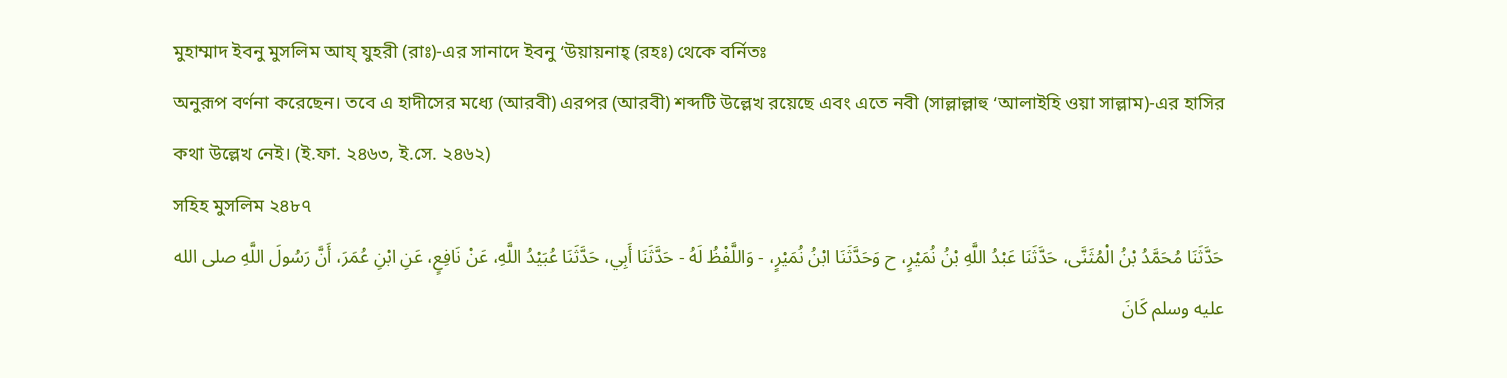মুহাম্মাদ ইবনু মুসলিম আয্ যুহরী (রাঃ)-এর সানাদে ইবনু ‘উয়ায়নাহ্ (রহঃ) থেকে বর্নিতঃ
অনুরূপ বর্ণনা করেছেন। তবে এ হাদীসের মধ্যে (আরবী) এরপর (আরবী) শব্দটি উল্লেখ রয়েছে এবং এতে নবী (সাল্লাল্লাহু ‘আলাইহি ওয়া সাল্লাম)-এর হাসির কথা উল্লেখ নেই। (ই.ফা. ২৪৬৩, ই.সে. ২৪৬২)
সহিহ মুসলিম ২৪৮৭
حَدَّثَنَا مُحَمَّدُ بْنُ الْمُثَنَّى، حَدَّثَنَا عَبْدُ اللَّهِ بْنُ نُمَيْرٍ، ح وَحَدَّثَنَا ابْنُ نُمَيْرٍ، - وَاللَّفْظُ لَهُ - حَدَّثَنَا أَبِي، حَدَّثَنَا عُبَيْدُ اللَّهِ، عَنْ نَافِعٍ، عَنِ ابْنِ عُمَرَ، أَنَّ رَسُولَ اللَّهِ صلى الله عليه وسلم كَانَ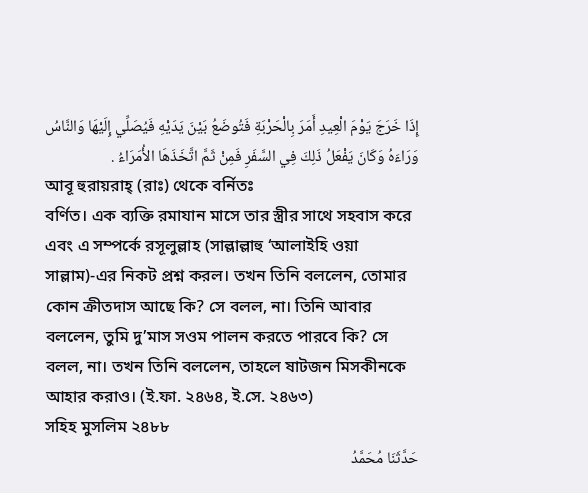إِذَا خَرَجَ يَوْمَ الْعِيدِ أَمَرَ بِالْحَرْبَةِ فَتُوضَعُ بَيْنَ يَدَيْهِ فَيُصَلِّي إِلَيْهَا وَالنَّاسُ وَرَاءَهُ وَكَانَ يَفْعَلُ ذَلِكَ فِي السَّفَرِ فَمِنْ ثَمَّ اتَّخَذَهَا الأُمَرَاءُ .
আবূ হুরায়রাহ্ (রাঃ) থেকে বর্নিতঃ
বর্ণিত। এক ব্যক্তি রমাযান মাসে তার স্ত্রীর সাথে সহবাস করে এবং এ সম্পর্কে রসূলুল্লাহ (সাল্লাল্লাহু ‘আলাইহি ওয়া সাল্লাম)-এর নিকট প্রশ্ন করল। তখন তিনি বললেন, তোমার কোন ক্রীতদাস আছে কি? সে বলল, না। তিনি আবার বললেন, তুমি দু’মাস সওম পালন করতে পারবে কি? সে বলল, না। তখন তিনি বললেন, তাহলে ষাটজন মিসকীনকে আহার করাও। (ই.ফা. ২৪৬৪, ই.সে. ২৪৬৩)
সহিহ মুসলিম ২৪৮৮
حَدَّثَنَا مُحَمَّدُ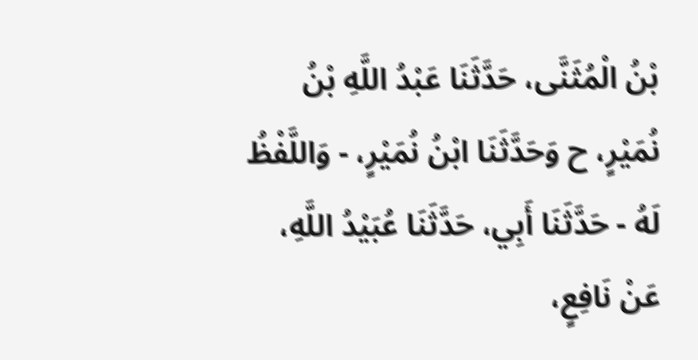بْنُ الْمُثَنَّى، حَدَّثَنَا عَبْدُ اللَّهِ بْنُ نُمَيْرٍ، ح وَحَدَّثَنَا ابْنُ نُمَيْرٍ، - وَاللَّفْظُ لَهُ - حَدَّثَنَا أَبِي، حَدَّثَنَا عُبَيْدُ اللَّهِ، عَنْ نَافِعٍ،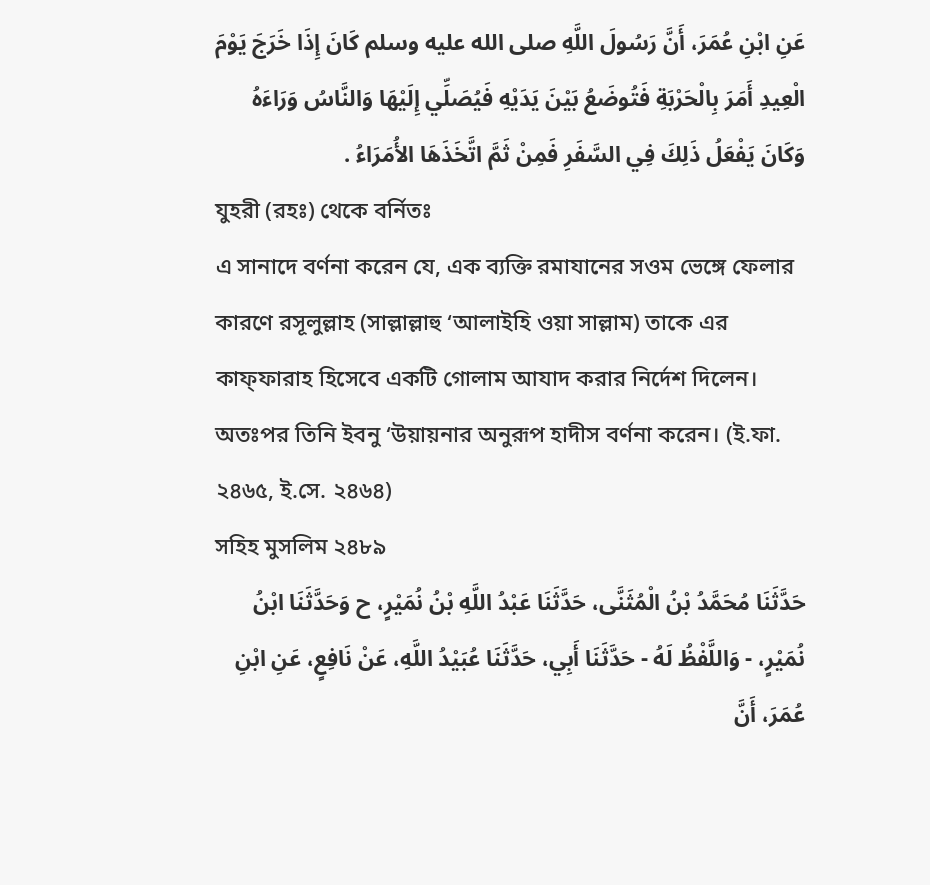عَنِ ابْنِ عُمَرَ، أَنَّ رَسُولَ اللَّهِ صلى الله عليه وسلم كَانَ إِذَا خَرَجَ يَوْمَ الْعِيدِ أَمَرَ بِالْحَرْبَةِ فَتُوضَعُ بَيْنَ يَدَيْهِ فَيُصَلِّي إِلَيْهَا وَالنَّاسُ وَرَاءَهُ وَكَانَ يَفْعَلُ ذَلِكَ فِي السَّفَرِ فَمِنْ ثَمَّ اتَّخَذَهَا الأُمَرَاءُ .
যুহরী (রহঃ) থেকে বর্নিতঃ
এ সানাদে বর্ণনা করেন যে, এক ব্যক্তি রমাযানের সওম ভেঙ্গে ফেলার কারণে রসূলুল্লাহ (সাল্লাল্লাহু ‘আলাইহি ওয়া সাল্লাম) তাকে এর কাফ্ফারাহ হিসেবে একটি গোলাম আযাদ করার নির্দেশ দিলেন। অতঃপর তিনি ইবনু ‘উয়ায়নার অনুরূপ হাদীস বর্ণনা করেন। (ই.ফা. ২৪৬৫, ই.সে. ২৪৬৪)
সহিহ মুসলিম ২৪৮৯
حَدَّثَنَا مُحَمَّدُ بْنُ الْمُثَنَّى، حَدَّثَنَا عَبْدُ اللَّهِ بْنُ نُمَيْرٍ، ح وَحَدَّثَنَا ابْنُ نُمَيْرٍ، - وَاللَّفْظُ لَهُ - حَدَّثَنَا أَبِي، حَدَّثَنَا عُبَيْدُ اللَّهِ، عَنْ نَافِعٍ، عَنِ ابْنِ عُمَرَ، أَنَّ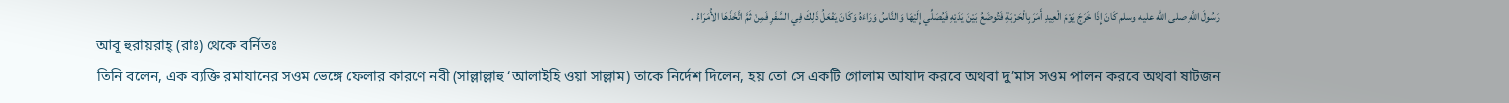رَسُولَ اللَّهِ صلى الله عليه وسلم كَانَ إِذَا خَرَجَ يَوْمَ الْعِيدِ أَمَرَ بِالْحَرْبَةِ فَتُوضَعُ بَيْنَ يَدَيْهِ فَيُصَلِّي إِلَيْهَا وَالنَّاسُ وَرَاءَهُ وَكَانَ يَفْعَلُ ذَلِكَ فِي السَّفَرِ فَمِنْ ثَمَّ اتَّخَذَهَا الأُمَرَاءُ .
আবূ হুরায়রাহ্ (রাঃ) থেকে বর্নিতঃ
তিনি বলেন, এক ব্যক্তি রমাযানের সওম ভেঙ্গে ফেলার কারণে নবী (সাল্লাল্লাহু ‘আলাইহি ওয়া সাল্লাম) তাকে নির্দেশ দিলেন, হয় তো সে একটি গোলাম আযাদ করবে অথবা দু’মাস সওম পালন করবে অথবা ষাটজন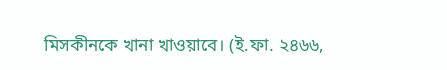মিসকীনকে খানা খাওয়াবে। (ই.ফা. ২৪৬৬,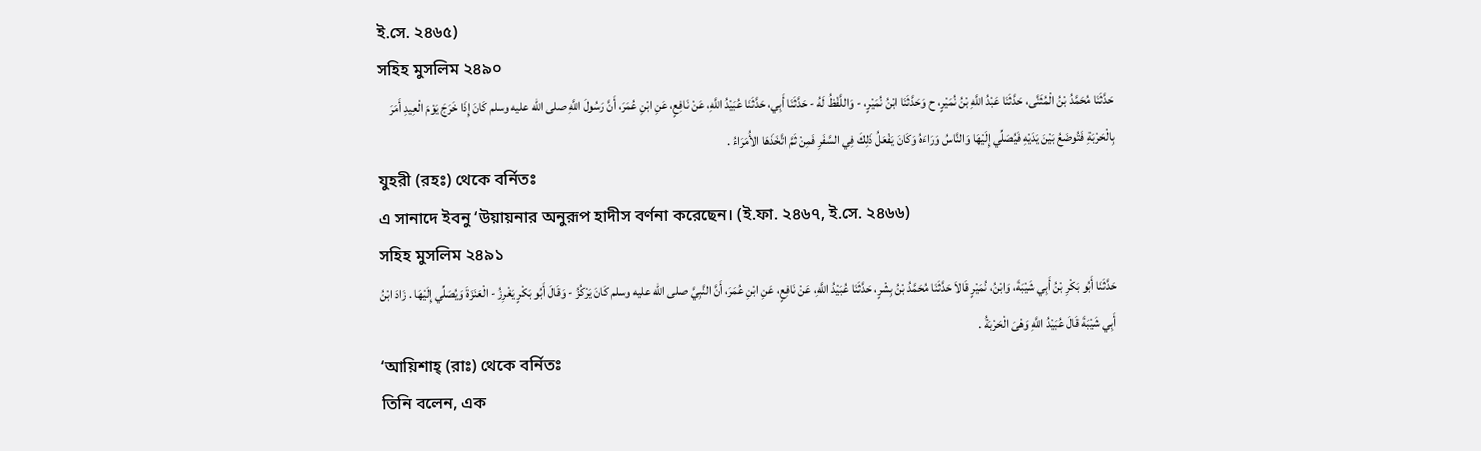ই.সে. ২৪৬৫)
সহিহ মুসলিম ২৪৯০
حَدَّثَنَا مُحَمَّدُ بْنُ الْمُثَنَّى، حَدَّثَنَا عَبْدُ اللَّهِ بْنُ نُمَيْرٍ، ح وَحَدَّثَنَا ابْنُ نُمَيْرٍ، - وَاللَّفْظُ لَهُ - حَدَّثَنَا أَبِي، حَدَّثَنَا عُبَيْدُ اللَّهِ، عَنْ نَافِعٍ، عَنِ ابْنِ عُمَرَ، أَنَّ رَسُولَ اللَّهِ صلى الله عليه وسلم كَانَ إِذَا خَرَجَ يَوْمَ الْعِيدِ أَمَرَ بِالْحَرْبَةِ فَتُوضَعُ بَيْنَ يَدَيْهِ فَيُصَلِّي إِلَيْهَا وَالنَّاسُ وَرَاءَهُ وَكَانَ يَفْعَلُ ذَلِكَ فِي السَّفَرِ فَمِنْ ثَمَّ اتَّخَذَهَا الأُمَرَاءُ .
যুহরী (রহঃ) থেকে বর্নিতঃ
এ সানাদে ইবনু ‘উয়ায়নার অনুরূপ হাদীস বর্ণনা করেছেন। (ই.ফা. ২৪৬৭, ই.সে. ২৪৬৬)
সহিহ মুসলিম ২৪৯১
حَدَّثَنَا أَبُو بَكْرِ بْنُ أَبِي شَيْبَةَ، وَابْنُ، نُمَيْرٍ قَالاَ حَدَّثَنَا مُحَمَّدُ بْنُ بِشْرٍ، حَدَّثَنَا عُبَيْدُ اللَّهِ، عَنْ نَافِعٍ، عَنِ ابْنِ عُمَرَ، أَنَّ النَّبِيَّ صلى الله عليه وسلم كَانَ يَرْكُزُ - وَقَالَ أَبُو بَكْرٍ يَغْرِزُ - الْعَنَزَةَ وَيُصَلِّي إِلَيْهَا . زَادَ ابْنُ أَبِي شَيْبَةَ قَالَ عُبَيْدُ اللَّهِ وَهْىَ الْحَرْبَةُ .
‘আয়িশাহ্ (রাঃ) থেকে বর্নিতঃ
তিনি বলেন, এক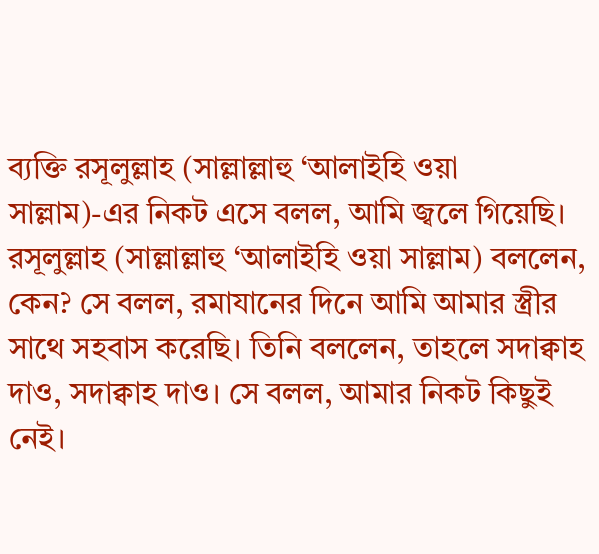ব্যক্তি রসূলুল্লাহ (সাল্লাল্লাহু ‘আলাইহি ওয়া সাল্লাম)-এর নিকট এসে বলল, আমি জ্বলে গিয়েছি। রসূলুল্লাহ (সাল্লাল্লাহু ‘আলাইহি ওয়া সাল্লাম) বললেন, কেন? সে বলল, রমাযানের দিনে আমি আমার স্ত্রীর সাথে সহবাস করেছি। তিনি বললেন, তাহলে সদাক্বাহ দাও, সদাক্বাহ দাও। সে বলল, আমার নিকট কিছুই নেই।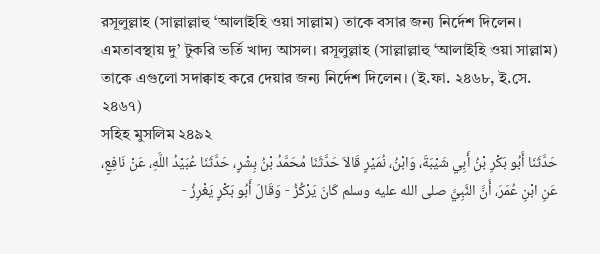রসূলুল্লাহ (সাল্লাল্লাহু ‘আলাইহি ওয়া সাল্লাম) তাকে বসার জন্য নির্দেশ দিলেন। এমতাবস্থায় দু’ টুকরি ভর্তি খাদ্য আসল। রসূলুল্লাহ (সাল্লাল্লাহু ‘আলাইহি ওয়া সাল্লাম) তাকে এগুলো সদাক্বাহ করে দেয়ার জন্য নির্দেশ দিলেন। (ই.ফা. ২৪৬৮, ই.সে. ২৪৬৭)
সহিহ মুসলিম ২৪৯২
حَدَّثَنَا أَبُو بَكْرِ بْنُ أَبِي شَيْبَةَ، وَابْنُ، نُمَيْرٍ قَالاَ حَدَّثَنَا مُحَمَّدُ بْنُ بِشْرٍ، حَدَّثَنَا عُبَيْدُ اللَّهِ، عَنْ نَافِعٍ، عَنِ ابْنِ عُمَرَ، أَنَّ النَّبِيَّ صلى الله عليه وسلم كَانَ يَرْكُزُ - وَقَالَ أَبُو بَكْرٍ يَغْرِزُ -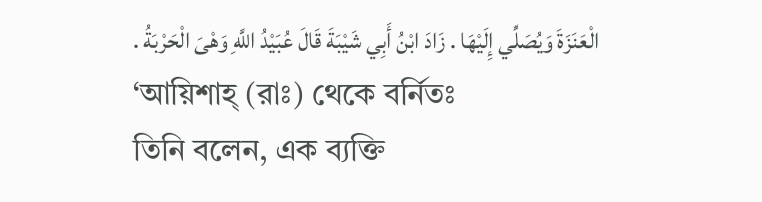الْعَنَزَةَ وَيُصَلِّي إِلَيْهَا . زَادَ ابْنُ أَبِي شَيْبَةَ قَالَ عُبَيْدُ اللَّهِ وَهْىَ الْحَرْبَةُ .
‘আয়িশাহ্ (রাঃ) থেকে বর্নিতঃ
তিনি বলেন, এক ব্যক্তি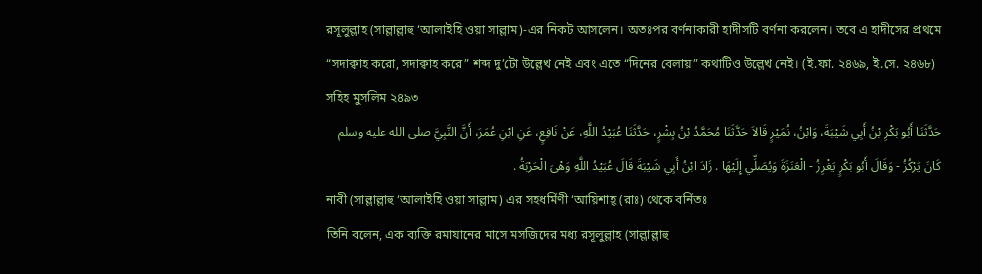রসূলুল্লাহ (সাল্লাল্লাহু ‘আলাইহি ওয়া সাল্লাম)-এর নিকট আসলেন। অতঃপর বর্ণনাকারী হাদীসটি বর্ণনা করলেন। তবে এ হাদীসের প্রথমে “সদাক্বাহ করো, সদাক্বাহ করে” শব্দ দু’টো উল্লেখ নেই এবং এতে “দিনের বেলায়” কথাটিও উল্লেখ নেই। (ই.ফা. ২৪৬৯, ই.সে. ২৪৬৮)
সহিহ মুসলিম ২৪৯৩
حَدَّثَنَا أَبُو بَكْرِ بْنُ أَبِي شَيْبَةَ، وَابْنُ، نُمَيْرٍ قَالاَ حَدَّثَنَا مُحَمَّدُ بْنُ بِشْرٍ، حَدَّثَنَا عُبَيْدُ اللَّهِ، عَنْ نَافِعٍ، عَنِ ابْنِ عُمَرَ، أَنَّ النَّبِيَّ صلى الله عليه وسلم كَانَ يَرْكُزُ - وَقَالَ أَبُو بَكْرٍ يَغْرِزُ - الْعَنَزَةَ وَيُصَلِّي إِلَيْهَا . زَادَ ابْنُ أَبِي شَيْبَةَ قَالَ عُبَيْدُ اللَّهِ وَهْىَ الْحَرْبَةُ .
নাবী (সাল্লাল্লাহু ‘আলাইহি ওয়া সাল্লাম) এর সহধর্মিণী ‘আয়িশাহ্ (রাঃ) থেকে বর্নিতঃ
তিনি বলেন, এক ব্যক্তি রমাযানের মাসে মসজিদের মধ্য রসূলুল্লাহ (সাল্লাল্লাহু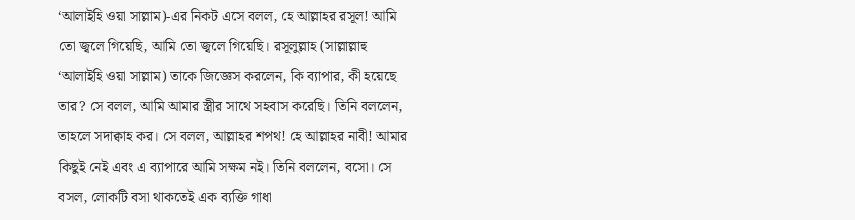‘আলাইহি ওয়া সাল্লাম)-এর নিকট এসে বলল, হে আল্লাহর রসূল! আমি তো জ্বলে গিয়েছি, আমি তো জ্বলে গিয়েছি। রসূলুল্লাহ (সাল্লাল্লাহু ‘আলাইহি ওয়া সাল্লাম) তাকে জিজ্ঞেস করলেন, কি ব্যাপার, কী হয়েছে তার? সে বলল, আমি আমার স্ত্রীর সাথে সহবাস করেছি। তিনি বললেন, তাহলে সদাক্বাহ কর। সে বলল, আল্লাহর শপথ! হে আল্লাহর নাবী! আমার কিছুই নেই এবং এ ব্যাপারে আমি সক্ষম নই। তিনি বললেন, বসো। সে বসল, লোকটি বসা থাকতেই এক ব্যক্তি গাধা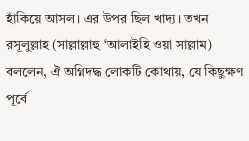হাঁকিয়ে আসল। এর উপর ছিল খাদ্য। তখন রসূলুল্লাহ (সাল্লাল্লাহু ‘আলাইহি ওয়া সাল্লাম) বললেন, ঐ অগ্নিদদ্ধ লোকটি কোথায়, যে কিছুক্ষণ পূর্বে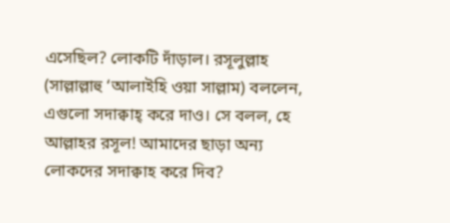এসেছিল? লোকটি দাঁড়াল। রসূলুল্লাহ (সাল্লাল্লাহু ‘আলাইহি ওয়া সাল্লাম) বললেন, এগুলো সদাক্বাহ্ করে দাও। সে বলল, হে আল্লাহর রসূল! আমাদের ছাড়া অন্য লোকদের সদাক্বাহ করে দিব?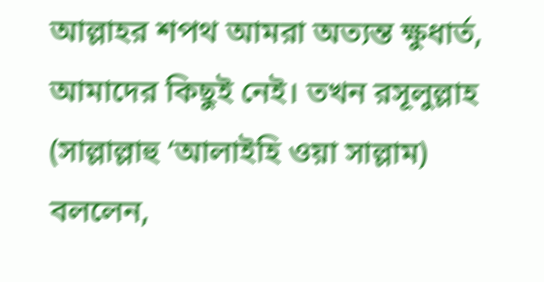আল্লাহর শপথ আমরা অত্যন্ত ক্ষুধার্ত, আমাদের কিছুই নেই। তখন রসূলুল্লাহ (সাল্লাল্লাহু ‘আলাইহি ওয়া সাল্লাম) বললেন,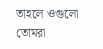তাহলে ওগুলো তোমরা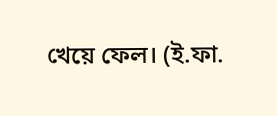খেয়ে ফেল। (ই.ফা.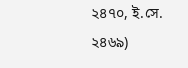২৪৭০, ই.সে. ২৪৬৯)